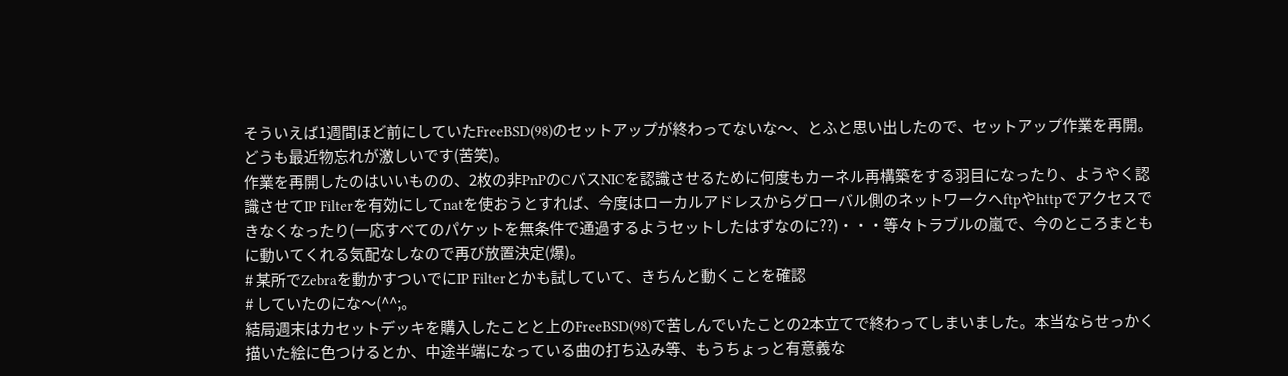そういえば1週間ほど前にしていたFreeBSD(98)のセットアップが終わってないな〜、とふと思い出したので、セットアップ作業を再開。どうも最近物忘れが激しいです(苦笑)。
作業を再開したのはいいものの、2枚の非PnPのCバスNICを認識させるために何度もカーネル再構築をする羽目になったり、ようやく認識させてIP Filterを有効にしてnatを使おうとすれば、今度はローカルアドレスからグローバル側のネットワークへftpやhttpでアクセスできなくなったり(一応すべてのパケットを無条件で通過するようセットしたはずなのに??)・・・等々トラブルの嵐で、今のところまともに動いてくれる気配なしなので再び放置決定(爆)。
# 某所でZebraを動かすついでにIP Filterとかも試していて、きちんと動くことを確認
# していたのにな〜(^^;。
結局週末はカセットデッキを購入したことと上のFreeBSD(98)で苦しんでいたことの2本立てで終わってしまいました。本当ならせっかく描いた絵に色つけるとか、中途半端になっている曲の打ち込み等、もうちょっと有意義な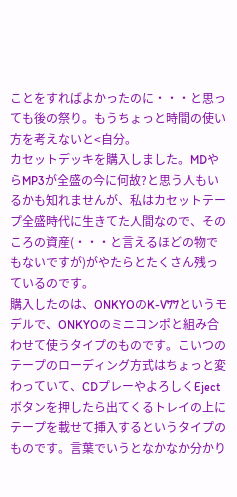ことをすればよかったのに・・・と思っても後の祭り。もうちょっと時間の使い方を考えないと<自分。
カセットデッキを購入しました。MDやらMP3が全盛の今に何故?と思う人もいるかも知れませんが、私はカセットテープ全盛時代に生きてた人間なので、そのころの資産(・・・と言えるほどの物でもないですが)がやたらとたくさん残っているのです。
購入したのは、ONKYOのK-V77というモデルで、ONKYOのミニコンポと組み合わせて使うタイプのものです。こいつのテープのローディング方式はちょっと変わっていて、CDプレーやよろしくEjectボタンを押したら出てくるトレイの上にテープを載せて挿入するというタイプのものです。言葉でいうとなかなか分かり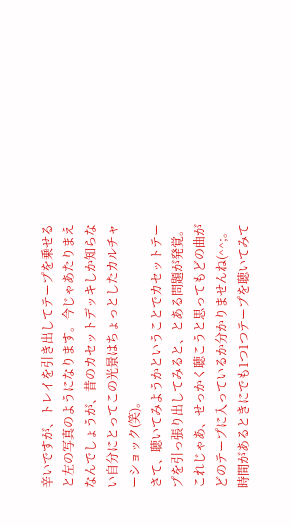辛いですが、トレイを引き出してテープを乗せると左の写真のようになります。今じゃあたりまえなんでしょうが、昔のカセットデッキしか知らない自分にとってこの光景はちょっとしたカルチャーショック(笑)。
さて、聴いてみようかということでカセットテープを引っ張り出してみると、とある問題が発覚。
これじゃあ、せっかく聴こうと思ってもどの曲がどのテープに入っているか分かりませんね(^^;。時間があるときにでも1つ1つテープを聴いてみて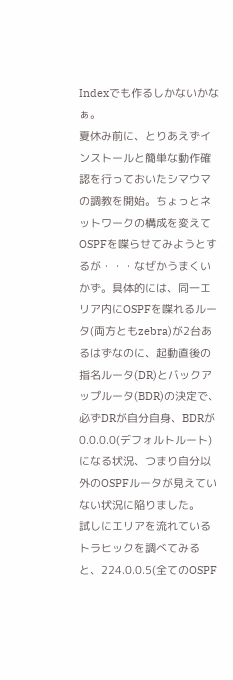Indexでも作るしかないかなぁ。
夏休み前に、とりあえずインストールと簡単な動作確認を行っておいたシマウマの調教を開始。ちょっとネットワークの構成を変えてOSPFを喋らせてみようとするが・・・なぜかうまくいかず。具体的には、同一エリア内にOSPFを喋れるルータ(両方ともzebra)が2台あるはずなのに、起動直後の指名ルータ(DR)とバックアップルータ(BDR)の決定で、必ずDRが自分自身、BDRが0.0.0.0(デフォルトルート)になる状況、つまり自分以外のOSPFルータが見えていない状況に陥りました。
試しにエリアを流れているトラヒックを調べてみると、224.0.0.5(全てのOSPF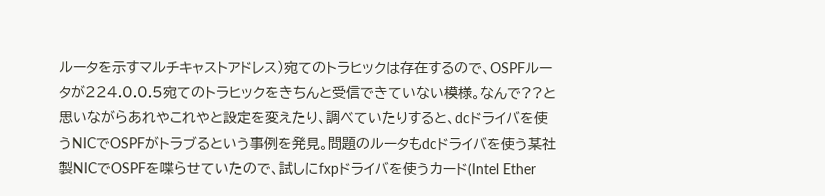ルータを示すマルチキャストアドレス)宛てのトラヒックは存在するので、OSPFルータが224.0.0.5宛てのトラヒックをきちんと受信できていない模様。なんで??と思いながらあれやこれやと設定を変えたり、調べていたりすると、dcドライバを使うNICでOSPFがトラブるという事例を発見。問題のルータもdcドライバを使う某社製NICでOSPFを喋らせていたので、試しにfxpドライバを使うカード(Intel Ether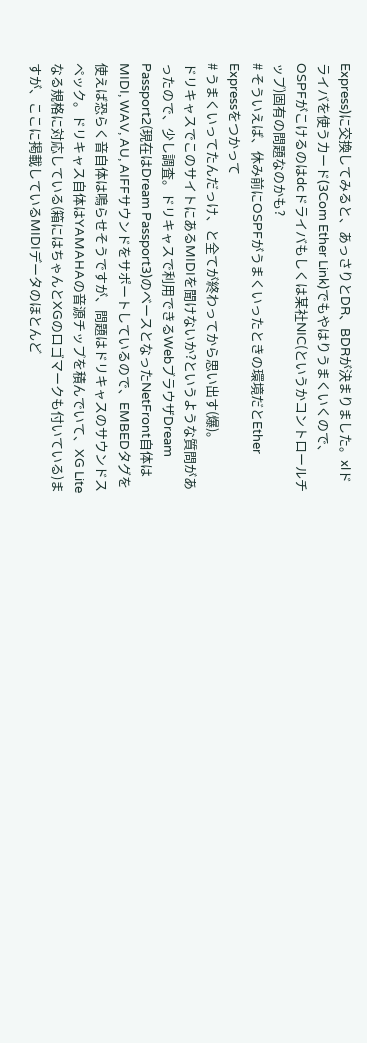Express)に交換してみると、あっさりとDR、BDRが決まりました。xlドライバを使うカード(3Com Ether Link)でもやはりうまくいくので、OSPFがこけるのはdcドライバもしくは某社NIC(というかコントロールチップ)固有の問題なのかも?
# そういえば、休み前にOSPFがうまくいったときの環境だとEther Expressをつかって
# うまくいってたんだっけ、と全てが終わってから思い出す(爆)。
ドリキャスでこのサイトにあるMIDIを聞けないか?というような質問があったので、少し調査。ドリキャスで利用できるWebブラウザDream Passport2(現在はDream Passport3)のベースとなったNetFront自体はMIDI, WAV, AU, AIFFサウンドをサポートしているので、EMBEDタグを使えば恐らく音自体は鳴らせそうですが、問題はドリキャスのサウンドスペック。ドリキャス自体はYAMAHAの音源チップを積んでいて、XG Liteなる規格に対応している(箱にはちゃんとXGのロゴマークも付いている)ますが、ここに掲載しているMIDIデータのほとんど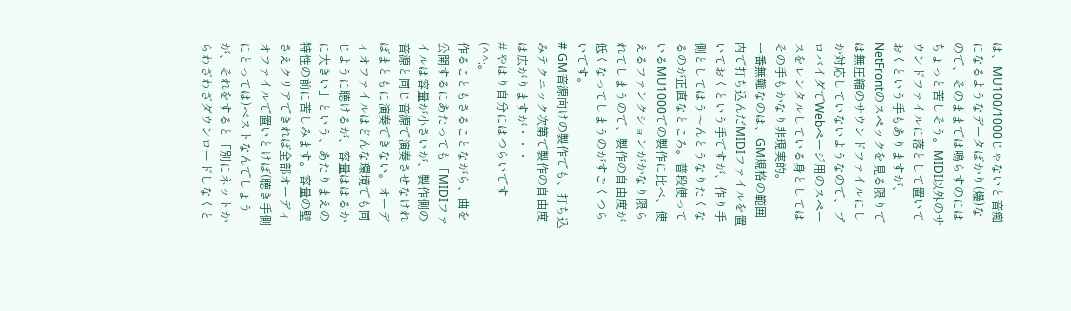は、MU100/1000じゃないと音痴になるようなデータばかり(爆)なので、そのままでは鳴らすのにはちょっと苦しそう。MIDI以外のサウンドファイルに落として置いておくという手もありますが、NetFrontのスペックを見る限りでは無圧縮のサウンドファイルにしか対応していないようなので、プロバイダでWebページ用のスペースをレンタルしている身としてはその手もかなり非現実的。
一番無難なのは、GM規格の範囲内で打ち込んだMIDIファイルを置いておくという手ですが、作り手側としてはう〜んとうなりたくなるのが正直なところ。普段使っているMU1000での製作に比べ、使えるファンクションがかなり限られてしまうので、製作の自由度が低くなってしまうのがすごくつらいです。
# GM音源向けの製作でも、打ち込みテクニック次第で製作の自由度は広がりますが・・・
# やはり自分にはつらいです(^^;。
作ることもさることながら、曲を公開するにあたっても「MIDIファイルは容量が小さいが、製作側の音源と同じ音源で演奏させなければまともに演奏できない。オーディオファイルはどんな環境でも同じように聴けるが、容量ははるかに大きい」という、あたりまえの特性の前に苦しみます。容量の壁さえクリアできれば全部オーディオファイルで置いとけば(聴き手側にとっては)ベストなんでしょうが、それをすると「別にネットからわざわざダウンロードしなくと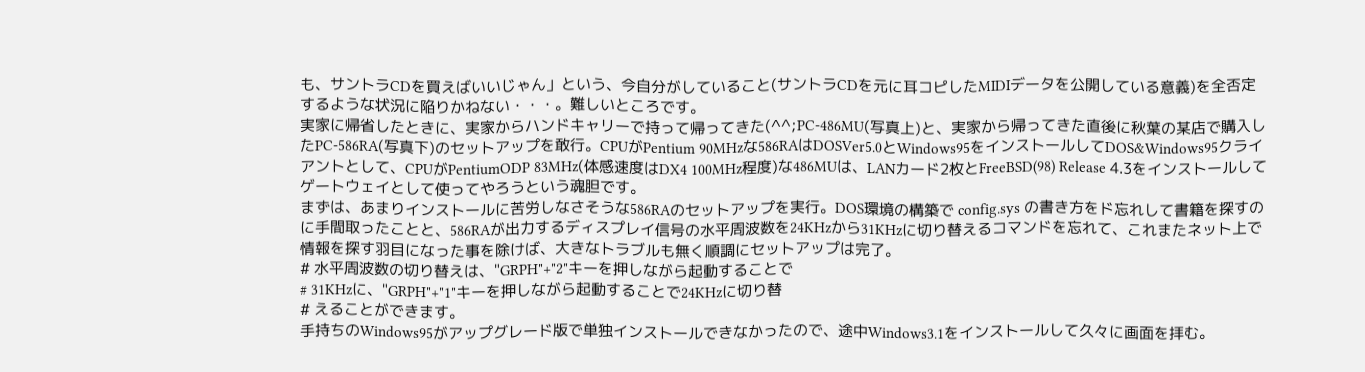も、サントラCDを買えばいいじゃん」という、今自分がしていること(サントラCDを元に耳コピしたMIDIデータを公開している意義)を全否定するような状況に陥りかねない・・・。難しいところです。
実家に帰省したときに、実家からハンドキャリーで持って帰ってきた(^^;PC-486MU(写真上)と、実家から帰ってきた直後に秋葉の某店で購入したPC-586RA(写真下)のセットアップを敢行。CPUがPentium 90MHzな586RAはDOSVer5.0とWindows95をインストールしてDOS&Windows95クライアントとして、CPUがPentiumODP 83MHz(体感速度はDX4 100MHz程度)な486MUは、LANカード2枚とFreeBSD(98) Release 4.3をインストールしてゲートウェイとして使ってやろうという魂胆です。
まずは、あまりインストールに苦労しなさそうな586RAのセットアップを実行。DOS環境の構築で config.sys の書き方をド忘れして書籍を探すのに手間取ったことと、586RAが出力するディスプレイ信号の水平周波数を24KHzから31KHzに切り替えるコマンドを忘れて、これまたネット上で情報を探す羽目になった事を除けば、大きなトラブルも無く順調にセットアップは完了。
# 水平周波数の切り替えは、"GRPH"+"2"キーを押しながら起動することで
# 31KHzに、"GRPH"+"1"キーを押しながら起動することで24KHzに切り替
# えることができます。
手持ちのWindows95がアップグレード版で単独インストールできなかったので、途中Windows3.1をインストールして久々に画面を拝む。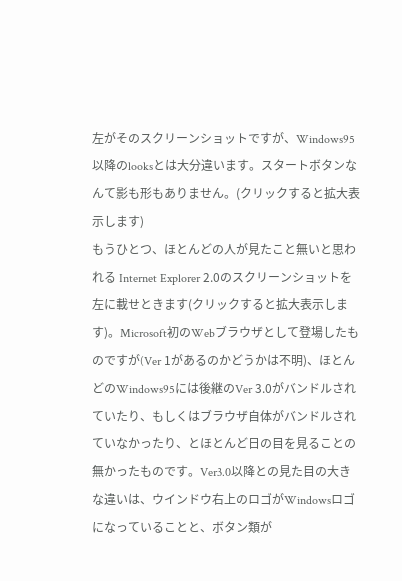左がそのスクリーンショットですが、Windows95以降のlooksとは大分違います。スタートボタンなんて影も形もありません。(クリックすると拡大表示します)
もうひとつ、ほとんどの人が見たこと無いと思われる Internet Explorer 2.0のスクリーンショットを左に載せときます(クリックすると拡大表示します)。Microsoft初のWebブラウザとして登場したものですが(Ver 1があるのかどうかは不明)、ほとんどのWindows95には後継のVer 3.0がバンドルされていたり、もしくはブラウザ自体がバンドルされていなかったり、とほとんど日の目を見ることの無かったものです。Ver3.0以降との見た目の大きな違いは、ウインドウ右上のロゴがWindowsロゴになっていることと、ボタン類が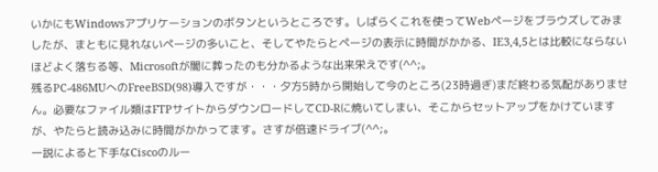いかにもWindowsアプリケーションのボタンというところです。しばらくこれを使ってWebページをブラウズしてみましたが、まともに見れないページの多いこと、そしてやたらとページの表示に時間がかかる、IE3,4,5とは比較にならないほどよく落ちる等、Microsoftが闇に葬ったのも分かるような出来栄えです(^^;。
残るPC-486MUへのFreeBSD(98)導入ですが・・・夕方5時から開始して今のところ(23時過ぎ)まだ終わる気配がありません。必要なファイル類はFTPサイトからダウンロードしてCD-Rに焼いてしまい、そこからセットアップをかけていますが、やたらと読み込みに時間がかかってます。さすが倍速ドライブ(^^;。
一説によると下手なCiscoのルー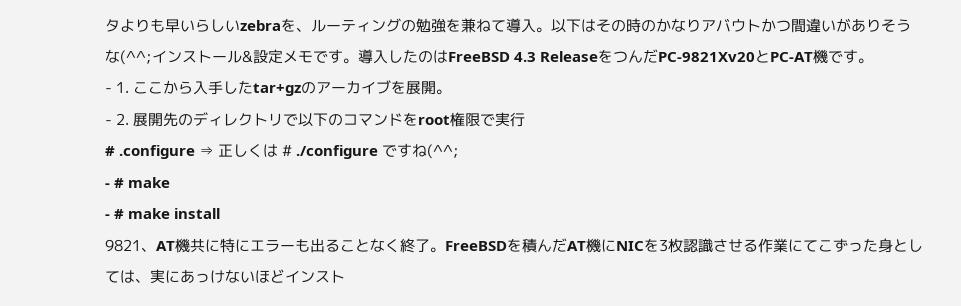タよりも早いらしいzebraを、ルーティングの勉強を兼ねて導入。以下はその時のかなりアバウトかつ間違いがありそうな(^^;インストール&設定メモです。導入したのはFreeBSD 4.3 ReleaseをつんだPC-9821Xv20とPC-AT機です。
- 1. ここから入手したtar+gzのアーカイブを展開。
- 2. 展開先のディレクトリで以下のコマンドをroot権限で実行
# .configure ⇒ 正しくは # ./configure ですね(^^;
- # make
- # make install
9821、AT機共に特にエラーも出ることなく終了。FreeBSDを積んだAT機にNICを3枚認識させる作業にてこずった身としては、実にあっけないほどインスト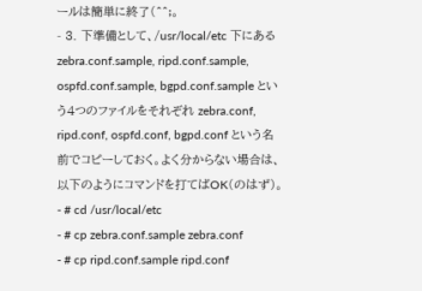ールは簡単に終了(^^;。
- 3. 下準備として、/usr/local/etc 下にある zebra.conf.sample, ripd.conf.sample, ospfd.conf.sample, bgpd.conf.sample という4つのファイルをそれぞれ zebra.conf, ripd.conf, ospfd.conf, bgpd.conf という名前でコピーしておく。よく分からない場合は、以下のようにコマンドを打てばOK(のはず)。
- # cd /usr/local/etc
- # cp zebra.conf.sample zebra.conf
- # cp ripd.conf.sample ripd.conf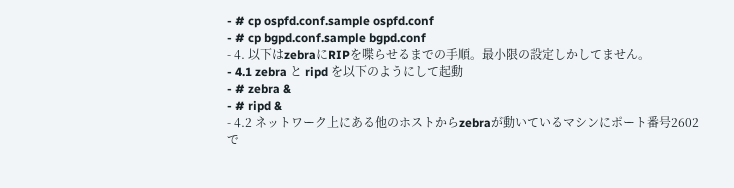- # cp ospfd.conf.sample ospfd.conf
- # cp bgpd.conf.sample bgpd.conf
- 4. 以下はzebraにRIPを喋らせるまでの手順。最小限の設定しかしてません。
- 4.1 zebra と ripd を以下のようにして起動
- # zebra &
- # ripd &
- 4.2 ネットワーク上にある他のホストからzebraが動いているマシンにポート番号2602で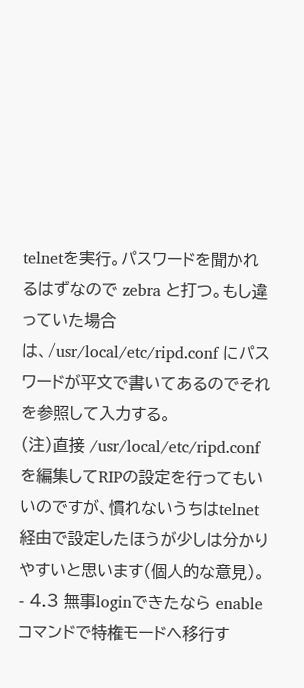telnetを実行。パスワードを聞かれるはずなので zebra と打つ。もし違っていた場合は、/usr/local/etc/ripd.conf にパスワードが平文で書いてあるのでそれを参照して入力する。
(注)直接 /usr/local/etc/ripd.conf を編集してRIPの設定を行ってもいいのですが、慣れないうちはtelnet経由で設定したほうが少しは分かりやすいと思います(個人的な意見)。
- 4.3 無事loginできたなら enable コマンドで特権モードへ移行す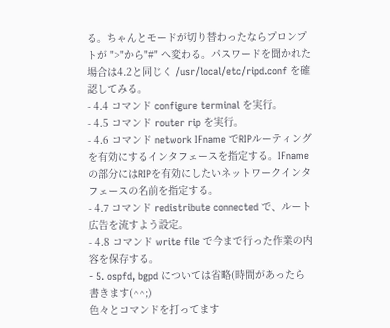る。ちゃんとモードが切り替わったならプロンプトが ">"から"#" へ変わる。パスワードを聞かれた場合は4.2と同じく /usr/local/etc/ripd.conf を確認してみる。
- 4.4 コマンド configure terminal を実行。
- 4.5 コマンド router rip を実行。
- 4.6 コマンド network IFname でRIPルーティングを有効にするインタフェースを指定する。IFname の部分にはRIPを有効にしたいネットワークインタフェースの名前を指定する。
- 4.7 コマンド redistribute connected で、ルート広告を流すよう設定。
- 4.8 コマンド write file で今まで行った作業の内容を保存する。
- 5. ospfd, bgpd については省略(時間があったら書きます(^^;)
色々とコマンドを打ってます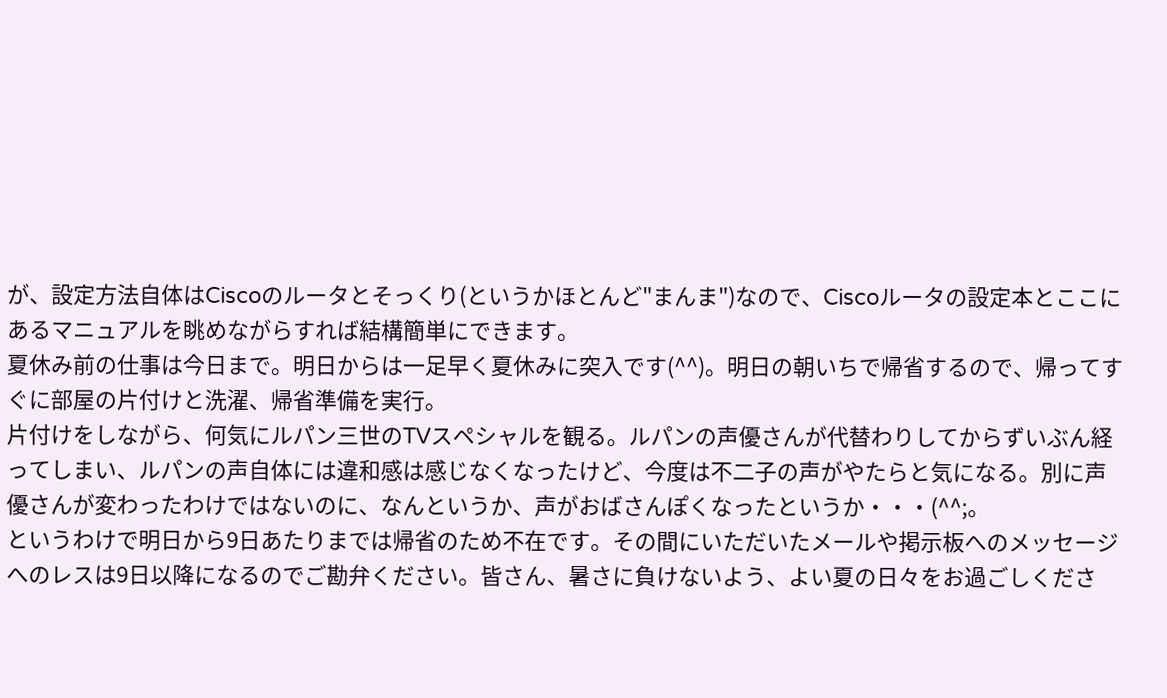が、設定方法自体はCiscoのルータとそっくり(というかほとんど"まんま")なので、Ciscoルータの設定本とここにあるマニュアルを眺めながらすれば結構簡単にできます。
夏休み前の仕事は今日まで。明日からは一足早く夏休みに突入です(^^)。明日の朝いちで帰省するので、帰ってすぐに部屋の片付けと洗濯、帰省準備を実行。
片付けをしながら、何気にルパン三世のTVスペシャルを観る。ルパンの声優さんが代替わりしてからずいぶん経ってしまい、ルパンの声自体には違和感は感じなくなったけど、今度は不二子の声がやたらと気になる。別に声優さんが変わったわけではないのに、なんというか、声がおばさんぽくなったというか・・・(^^;。
というわけで明日から9日あたりまでは帰省のため不在です。その間にいただいたメールや掲示板へのメッセージへのレスは9日以降になるのでご勘弁ください。皆さん、暑さに負けないよう、よい夏の日々をお過ごしくださ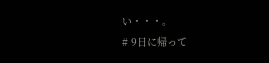い・・・。
# 9日に帰って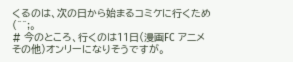くるのは、次の日から始まるコミケに行くため(^^;。
# 今のところ、行くのは11日(漫画FC アニメ その他)オンリーになりそうですが。